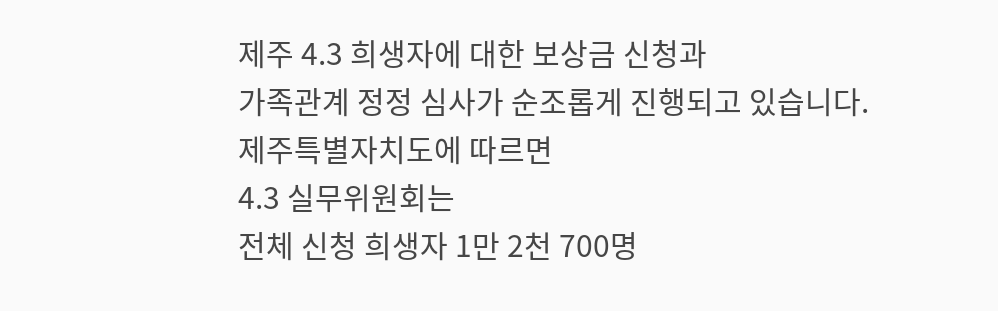제주 4.3 희생자에 대한 보상금 신청과
가족관계 정정 심사가 순조롭게 진행되고 있습니다.
제주특별자치도에 따르면
4.3 실무위원회는
전체 신청 희생자 1만 2천 700명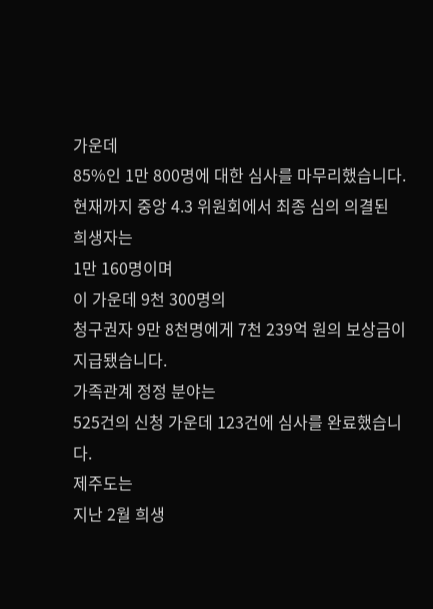가운데
85%인 1만 800명에 대한 심사를 마무리했습니다.
현재까지 중앙 4.3 위원회에서 최종 심의 의결된 희생자는
1만 160명이며
이 가운데 9천 300명의
청구권자 9만 8천명에게 7천 239억 원의 보상금이 지급됐습니다.
가족관계 정정 분야는
525건의 신청 가운데 123건에 심사를 완료했습니다.
제주도는
지난 2월 희생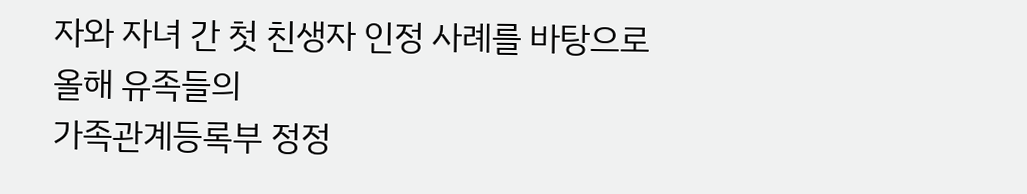자와 자녀 간 첫 친생자 인정 사례를 바탕으로
올해 유족들의
가족관계등록부 정정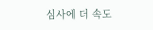심사에 더 속도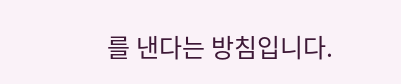를 낸다는 방침입니다.